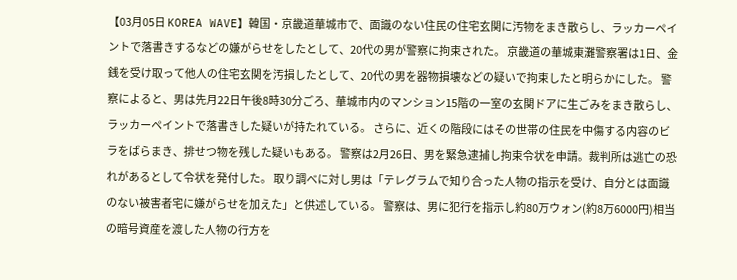【03月05日 KOREA WAVE】韓国・京畿道華城市で、面識のない住民の住宅玄関に汚物をまき散らし、ラッカーペイントで落書きするなどの嫌がらせをしたとして、20代の男が警察に拘束された。 京畿道の華城東灘警察署は1日、金銭を受け取って他人の住宅玄関を汚損したとして、20代の男を器物損壊などの疑いで拘束したと明らかにした。 警察によると、男は先月22日午後8時30分ごろ、華城市内のマンション15階の一室の玄関ドアに生ごみをまき散らし、ラッカーペイントで落書きした疑いが持たれている。 さらに、近くの階段にはその世帯の住民を中傷する内容のビラをばらまき、排せつ物を残した疑いもある。 警察は2月26日、男を緊急逮捕し拘束令状を申請。裁判所は逃亡の恐れがあるとして令状を発付した。 取り調べに対し男は「テレグラムで知り合った人物の指示を受け、自分とは面識のない被害者宅に嫌がらせを加えた」と供述している。 警察は、男に犯行を指示し約80万ウォン(約8万6000円)相当の暗号資産を渡した人物の行方を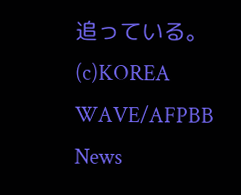追っている。 (c)KOREA WAVE/AFPBB News